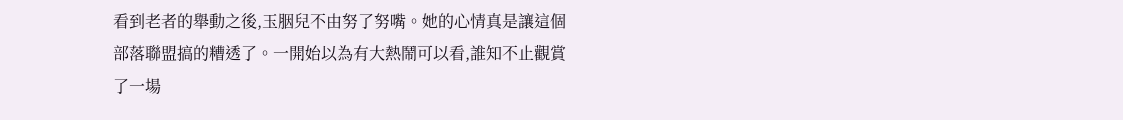看到老者的舉動之後,玉胭兒不由努了努嘴。她的心情真是讓這個部落聯盟搞的糟透了。一開始以為有大熱鬧可以看,誰知不止觀賞了一場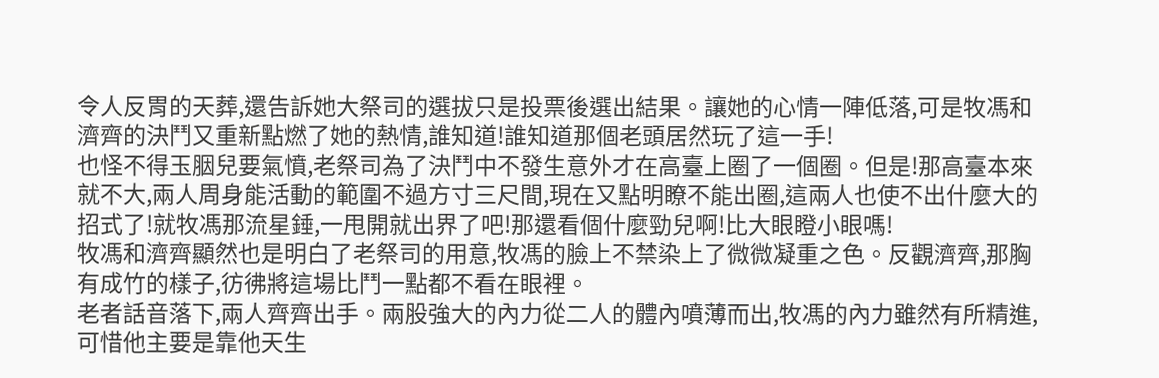令人反胃的天葬,還告訴她大祭司的選拔只是投票後選出結果。讓她的心情一陣低落,可是牧馮和濟齊的決鬥又重新點燃了她的熱情,誰知道!誰知道那個老頭居然玩了這一手!
也怪不得玉胭兒要氣憤,老祭司為了決鬥中不發生意外才在高臺上圈了一個圈。但是!那高臺本來就不大,兩人周身能活動的範圍不過方寸三尺間,現在又點明瞭不能出圈,這兩人也使不出什麼大的招式了!就牧馮那流星錘,一甩開就出界了吧!那還看個什麼勁兒啊!比大眼瞪小眼嗎!
牧馮和濟齊顯然也是明白了老祭司的用意,牧馮的臉上不禁染上了微微凝重之色。反觀濟齊,那胸有成竹的樣子,彷彿將這場比鬥一點都不看在眼裡。
老者話音落下,兩人齊齊出手。兩股強大的內力從二人的體內噴薄而出,牧馮的內力雖然有所精進,可惜他主要是靠他天生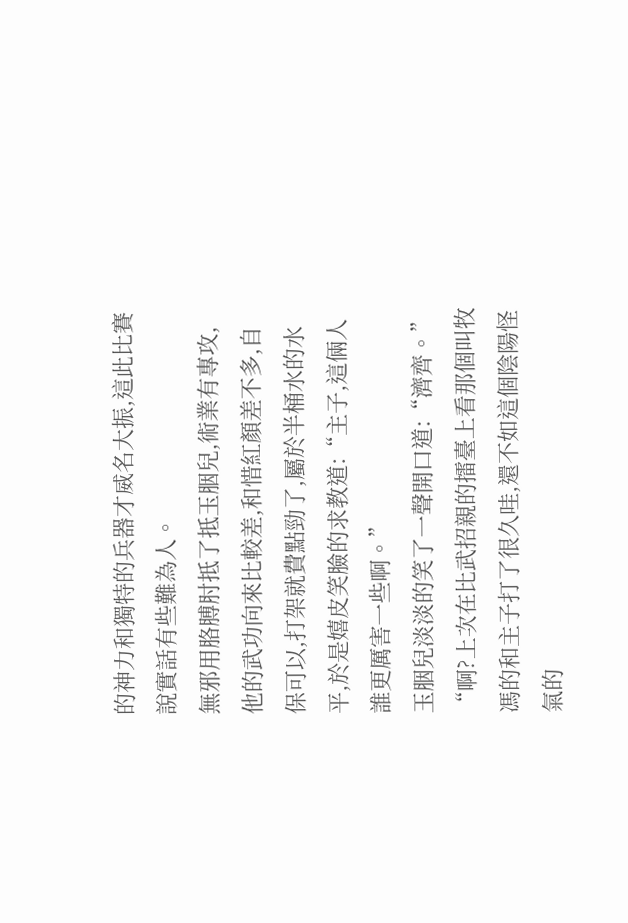的神力和獨特的兵器才威名大振,這此比賽說實話有些難為人。
無邪用胳膊肘抵了抵玉胭兒,術業有專攻,他的武功向來比較差,和惜紅顏差不多,自保可以,打架就費點勁了,屬於半桶水的水平,於是嬉皮笑臉的求教道:“主子,這倆人誰更厲害一些啊。”
玉胭兒淡淡的笑了一聲開口道:“濟齊。”
“啊?上次在比武招親的擂臺上看那個叫牧馮的和主子打了很久哇,還不如這個陰陽怪氣的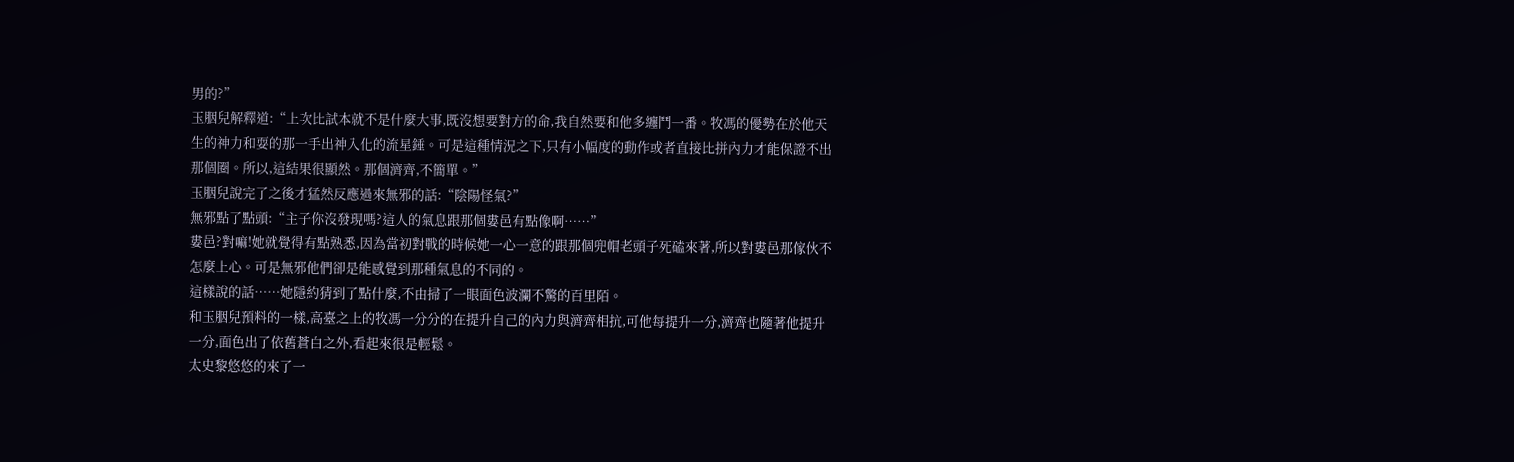男的?”
玉胭兒解釋道:“上次比試本就不是什麼大事,既沒想要對方的命,我自然要和他多纏鬥一番。牧馮的優勢在於他天生的神力和耍的那一手出神入化的流星錘。可是這種情況之下,只有小幅度的動作或者直接比拼內力才能保證不出那個圈。所以,這結果很顯然。那個濟齊,不簡單。”
玉胭兒說完了之後才猛然反應過來無邪的話:“陰陽怪氣?”
無邪點了點頭:“主子你沒發現嗎?這人的氣息跟那個婁邑有點像啊……”
婁邑?對嘛!她就覺得有點熟悉,因為當初對戰的時候她一心一意的跟那個兜帽老頭子死磕來著,所以對婁邑那傢伙不怎麼上心。可是無邪他們卻是能感覺到那種氣息的不同的。
這樣說的話……她隱約猜到了點什麼,不由掃了一眼面色波瀾不驚的百里陌。
和玉胭兒預料的一樣,高臺之上的牧馮一分分的在提升自己的內力與濟齊相抗,可他每提升一分,濟齊也隨著他提升一分,面色出了依舊蒼白之外,看起來很是輕鬆。
太史黎悠悠的來了一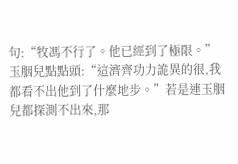句:“牧馮不行了。他已經到了極限。”
玉胭兒點點頭:“這濟齊功力詭異的很,我都看不出他到了什麼地步。”若是連玉胭兒都探測不出來,那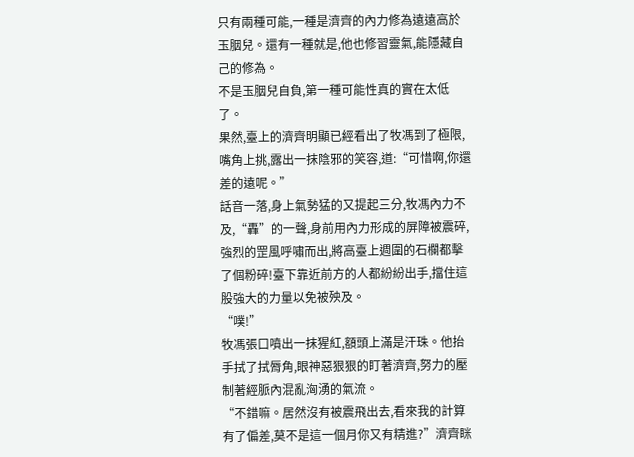只有兩種可能,一種是濟齊的內力修為遠遠高於玉胭兒。還有一種就是,他也修習靈氣,能隱藏自己的修為。
不是玉胭兒自負,第一種可能性真的實在太低了。
果然,臺上的濟齊明顯已經看出了牧馮到了極限,嘴角上挑,露出一抹陰邪的笑容,道:“可惜啊,你還差的遠呢。”
話音一落,身上氣勢猛的又提起三分,牧馮內力不及,“轟”的一聲,身前用內力形成的屏障被震碎,強烈的罡風呼嘯而出,將高臺上週圍的石欄都擊了個粉碎!臺下靠近前方的人都紛紛出手,擋住這股強大的力量以免被殃及。
“噗!”
牧馮張口噴出一抹猩紅,額頭上滿是汗珠。他抬手拭了拭脣角,眼神惡狠狠的盯著濟齊,努力的壓制著經脈內混亂洶湧的氣流。
“不錯嘛。居然沒有被震飛出去,看來我的計算有了偏差,莫不是這一個月你又有精進?”濟齊眯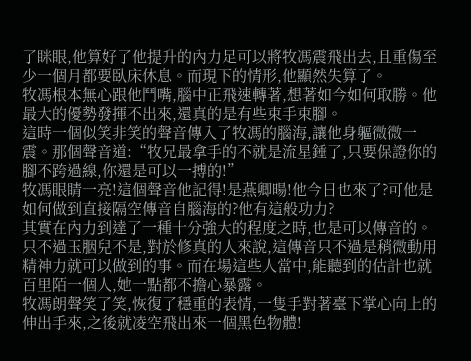了眯眼,他算好了他提升的內力足可以將牧馮震飛出去,且重傷至少一個月都要臥床休息。而現下的情形,他顯然失算了。
牧馮根本無心跟他鬥嘴,腦中正飛速轉著,想著如今如何取勝。他最大的優勢發揮不出來,還真的是有些束手束腳。
這時一個似笑非笑的聲音傳入了牧馮的腦海,讓他身軀微微一震。那個聲音道:“牧兄最拿手的不就是流星錘了,只要保證你的腳不跨過線,你還是可以一搏的!”
牧馮眼睛一亮!這個聲音他記得!是燕卿暘!他今日也來了?可他是如何做到直接隔空傳音自腦海的?他有這般功力?
其實在內力到達了一種十分強大的程度之時,也是可以傳音的。只不過玉胭兒不是,對於修真的人來說,這傳音只不過是稍微動用精神力就可以做到的事。而在場這些人當中,能聽到的估計也就百里陌一個人,她一點都不擔心暴露。
牧馮朗聲笑了笑,恢復了穩重的表情,一隻手對著臺下掌心向上的伸出手來,之後就凌空飛出來一個黑色物體!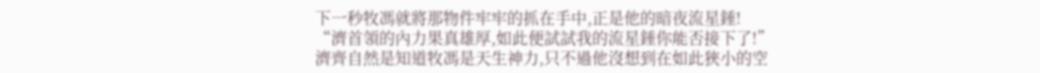下一秒牧馮就將那物件牢牢的抓在手中,正是他的暗夜流星錘!
“濟首領的內力果真雄厚,如此便試試我的流星錘你能否接下了!”
濟齊自然是知道牧馮是天生神力,只不過他沒想到在如此狹小的空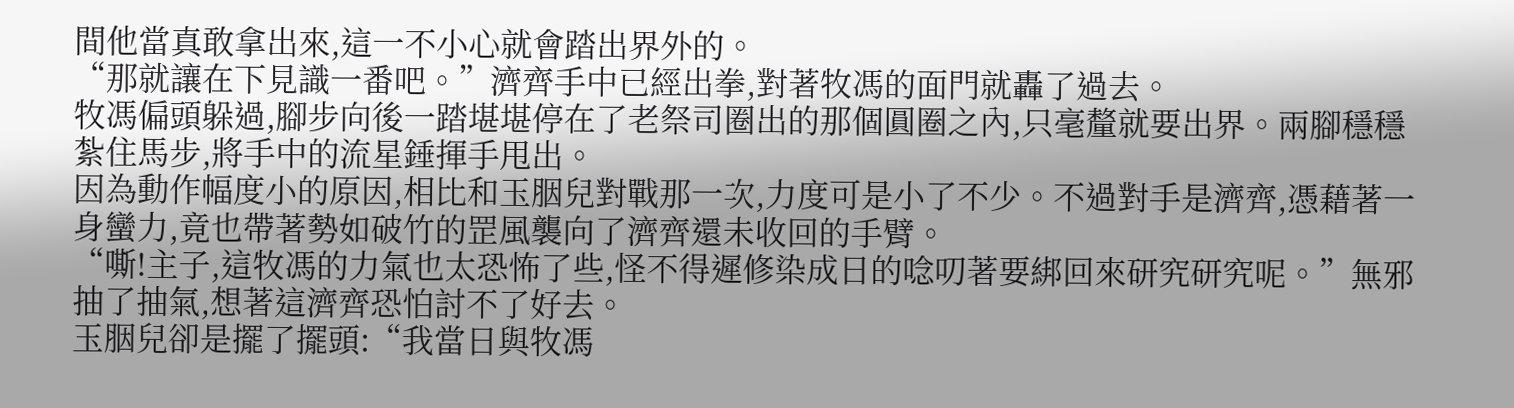間他當真敢拿出來,這一不小心就會踏出界外的。
“那就讓在下見識一番吧。”濟齊手中已經出拳,對著牧馮的面門就轟了過去。
牧馮偏頭躲過,腳步向後一踏堪堪停在了老祭司圈出的那個圓圈之內,只毫釐就要出界。兩腳穩穩紮住馬步,將手中的流星錘揮手甩出。
因為動作幅度小的原因,相比和玉胭兒對戰那一次,力度可是小了不少。不過對手是濟齊,憑藉著一身蠻力,竟也帶著勢如破竹的罡風襲向了濟齊還未收回的手臂。
“嘶!主子,這牧馮的力氣也太恐怖了些,怪不得遲修染成日的唸叨著要綁回來研究研究呢。”無邪抽了抽氣,想著這濟齊恐怕討不了好去。
玉胭兒卻是擺了擺頭:“我當日與牧馮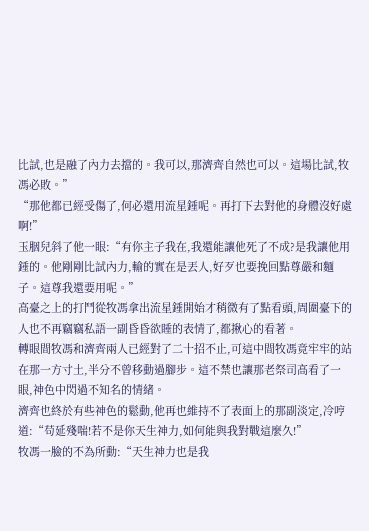比試,也是融了內力去擋的。我可以,那濟齊自然也可以。這場比試,牧馮必敗。”
“那他都已經受傷了,何必還用流星錘呢。再打下去對他的身體沒好處啊!”
玉胭兒斜了他一眼:“有你主子我在,我還能讓他死了不成?是我讓他用錘的。他剛剛比試內力,輸的實在是丟人,好歹也要挽回點尊嚴和麵子。這尊我還要用呢。”
高臺之上的打鬥從牧馮拿出流星錘開始才稍微有了點看頭,周圍臺下的人也不再竊竊私語一副昏昏欲睡的表情了,都揪心的看著。
轉眼間牧馮和濟齊兩人已經對了二十招不止,可這中間牧馮竟牢牢的站在那一方寸土,半分不曾移動過腳步。這不禁也讓那老祭司高看了一眼,神色中閃過不知名的情緒。
濟齊也終於有些神色的鬆動,他再也維持不了表面上的那副淡定,冷哼道:“苟延殘喘!若不是你天生神力,如何能與我對戰這麼久!”
牧馮一臉的不為所動:“天生神力也是我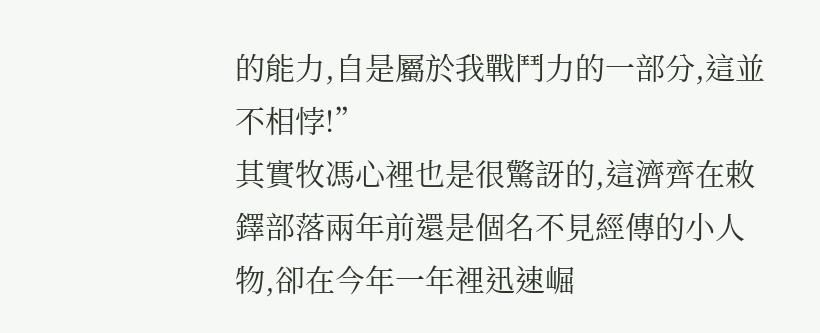的能力,自是屬於我戰鬥力的一部分,這並不相悖!”
其實牧馮心裡也是很驚訝的,這濟齊在敕鐸部落兩年前還是個名不見經傳的小人物,卻在今年一年裡迅速崛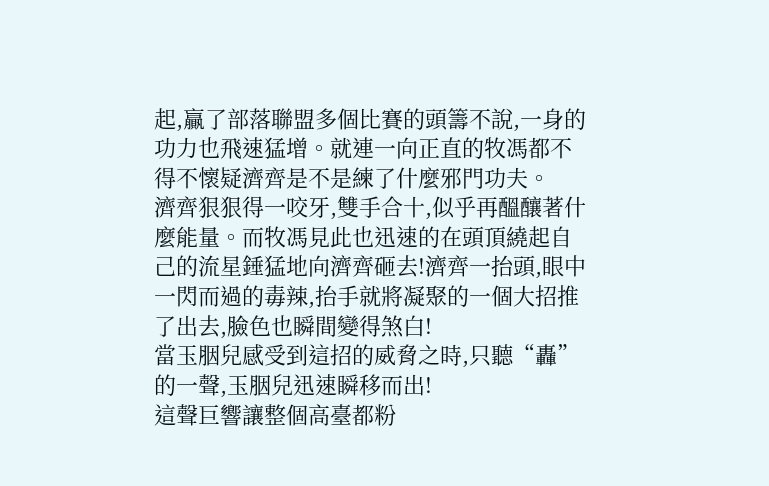起,贏了部落聯盟多個比賽的頭籌不說,一身的功力也飛速猛增。就連一向正直的牧馮都不得不懷疑濟齊是不是練了什麼邪門功夫。
濟齊狠狠得一咬牙,雙手合十,似乎再醞釀著什麼能量。而牧馮見此也迅速的在頭頂繞起自己的流星錘猛地向濟齊砸去!濟齊一抬頭,眼中一閃而過的毒辣,抬手就將凝聚的一個大招推了出去,臉色也瞬間變得煞白!
當玉胭兒感受到這招的威脅之時,只聽“轟”的一聲,玉胭兒迅速瞬移而出!
這聲巨響讓整個高臺都粉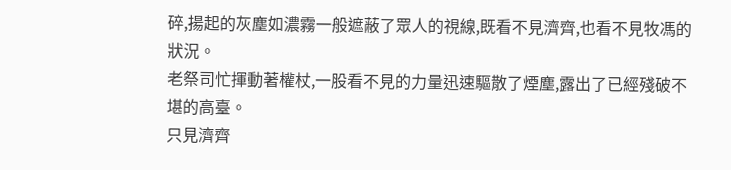碎,揚起的灰塵如濃霧一般遮蔽了眾人的視線,既看不見濟齊,也看不見牧馮的狀況。
老祭司忙揮動著權杖,一股看不見的力量迅速驅散了煙塵,露出了已經殘破不堪的高臺。
只見濟齊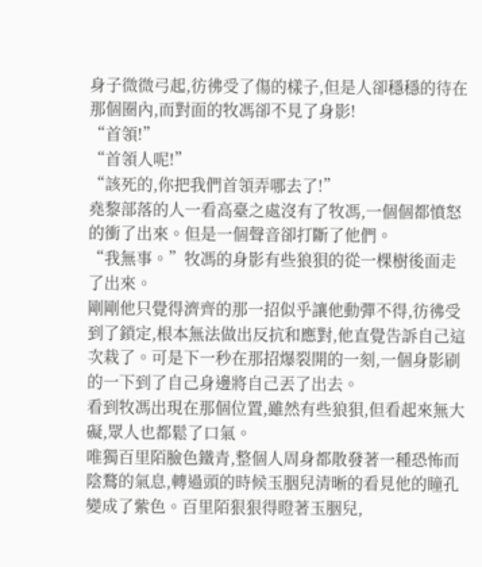身子微微弓起,彷彿受了傷的樣子,但是人卻穩穩的待在那個圈內,而對面的牧馮卻不見了身影!
“首領!”
“首領人呢!”
“該死的,你把我們首領弄哪去了!”
堯黎部落的人一看高臺之處沒有了牧馮,一個個都憤怒的衝了出來。但是一個聲音卻打斷了他們。
“我無事。”牧馮的身影有些狼狽的從一棵樹後面走了出來。
剛剛他只覺得濟齊的那一招似乎讓他動彈不得,彷彿受到了鎖定,根本無法做出反抗和應對,他直覺告訴自己這次栽了。可是下一秒在那招爆裂開的一刻,一個身影刷的一下到了自己身邊將自己丟了出去。
看到牧馮出現在那個位置,雖然有些狼狽,但看起來無大礙,眾人也都鬆了口氣。
唯獨百里陌臉色鐵青,整個人周身都散發著一種恐怖而陰鶩的氣息,轉過頭的時候玉胭兒清晰的看見他的瞳孔變成了紫色。百里陌狠狠得瞪著玉胭兒,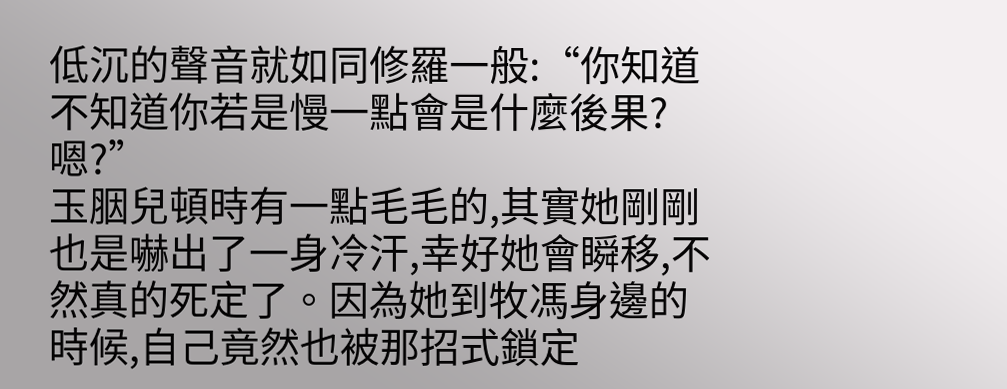低沉的聲音就如同修羅一般:“你知道不知道你若是慢一點會是什麼後果?嗯?”
玉胭兒頓時有一點毛毛的,其實她剛剛也是嚇出了一身冷汗,幸好她會瞬移,不然真的死定了。因為她到牧馮身邊的時候,自己竟然也被那招式鎖定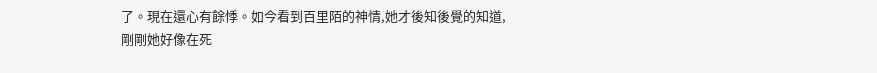了。現在還心有餘悸。如今看到百里陌的神情,她才後知後覺的知道,剛剛她好像在死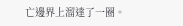亡邊界上溜達了一圈。